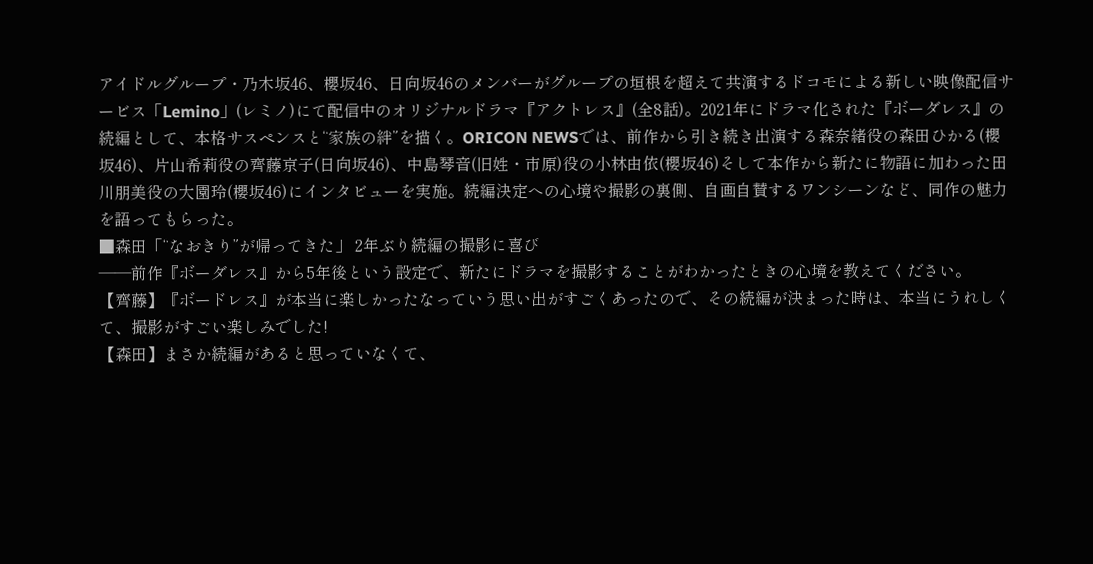アイドルグループ・乃木坂46、櫻坂46、日向坂46のメンバーがグループの垣根を超えて共演するドコモによる新しい映像配信サービス「Lemino」(レミノ)にて配信中のオリジナルドラマ『アクトレス』(全8話)。2021年にドラマ化された『ボーダレス』の続編として、本格サスペンスと“家族の絆”を描く。ORICON NEWSでは、前作から引き続き出演する森奈緒役の森田ひかる(櫻坂46)、片山希莉役の齊藤京子(日向坂46)、中島琴音(旧姓・市原)役の小林由依(櫻坂46)そして本作から新たに物語に加わった田川朋美役の大園玲(櫻坂46)にインタビューを実施。続編決定への心境や撮影の裏側、自画自賛するワンシーンなど、同作の魅力を語ってもらった。
■森田「“なおきり”が帰ってきた」 2年ぶり続編の撮影に喜び
――前作『ボーダレス』から5年後という設定で、新たにドラマを撮影することがわかったときの心境を教えてください。
【齊藤】『ボードレス』が本当に楽しかったなっていう思い出がすごくあったので、その続編が決まった時は、本当にうれしくて、撮影がすごい楽しみでした!
【森田】まさか続編があると思っていなくて、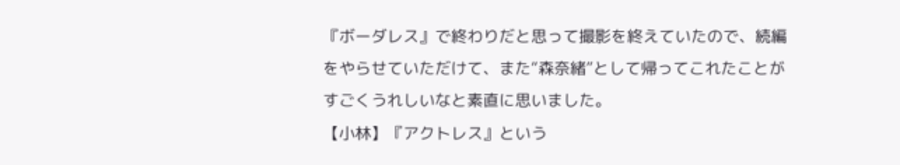『ボーダレス』で終わりだと思って撮影を終えていたので、続編をやらせていただけて、また“森奈緒”として帰ってこれたことがすごくうれしいなと素直に思いました。
【小林】『アクトレス』という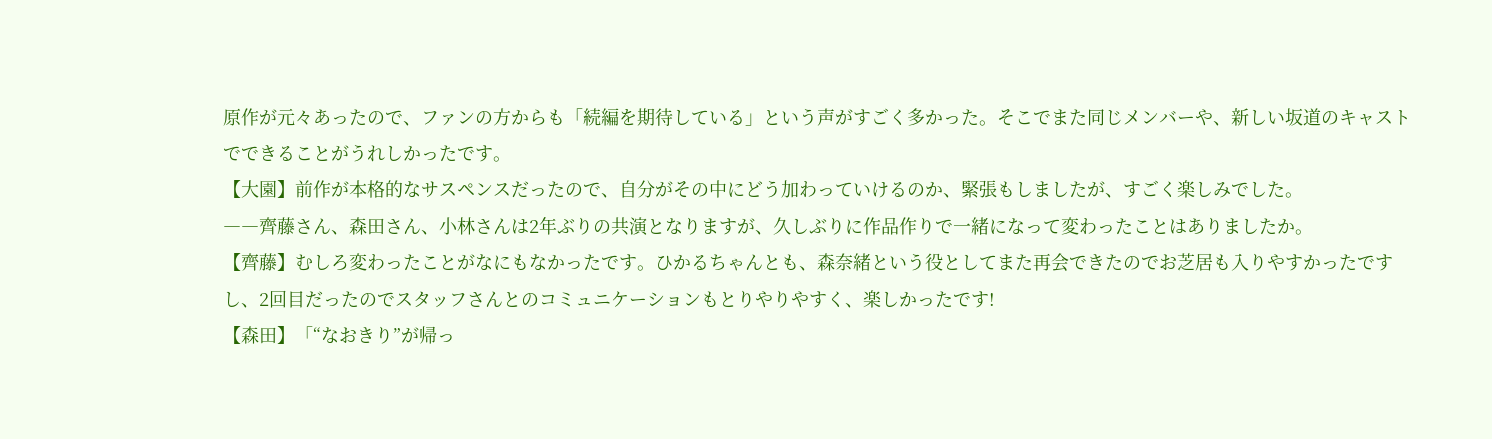原作が元々あったので、ファンの方からも「続編を期待している」という声がすごく多かった。そこでまた同じメンバーや、新しい坂道のキャストでできることがうれしかったです。
【大園】前作が本格的なサスペンスだったので、自分がその中にどう加わっていけるのか、緊張もしましたが、すごく楽しみでした。
――齊藤さん、森田さん、小林さんは2年ぶりの共演となりますが、久しぶりに作品作りで一緒になって変わったことはありましたか。
【齊藤】むしろ変わったことがなにもなかったです。ひかるちゃんとも、森奈緒という役としてまた再会できたのでお芝居も入りやすかったですし、2回目だったのでスタッフさんとのコミュニケーションもとりやりやすく、楽しかったです!
【森田】「“なおきり”が帰っ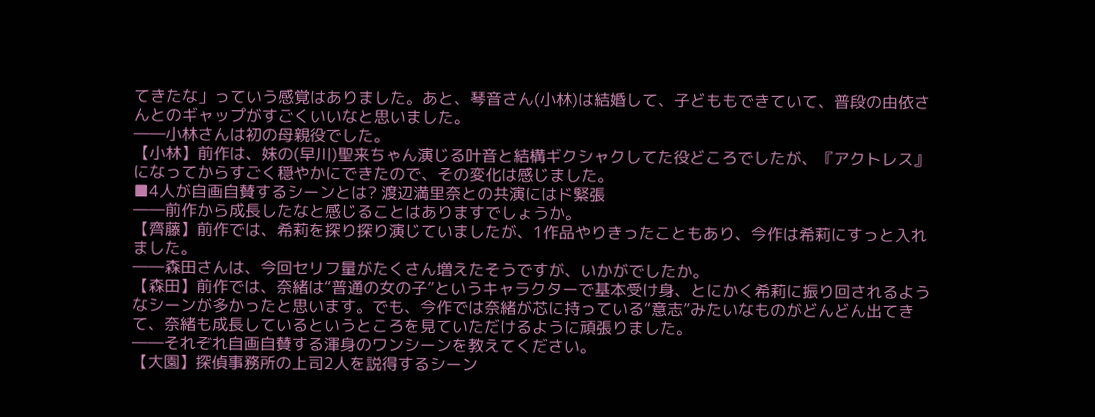てきたな」っていう感覚はありました。あと、琴音さん(小林)は結婚して、子どももできていて、普段の由依さんとのギャップがすごくいいなと思いました。
――小林さんは初の母親役でした。
【小林】前作は、妹の(早川)聖来ちゃん演じる叶音と結構ギクシャクしてた役どころでしたが、『アクトレス』になってからすごく穏やかにできたので、その変化は感じました。
■4人が自画自賛するシーンとは? 渡辺満里奈との共演にはド緊張
――前作から成長したなと感じることはありますでしょうか。
【齊藤】前作では、希莉を探り探り演じていましたが、1作品やりきったこともあり、今作は希莉にすっと入れました。
――森田さんは、今回セリフ量がたくさん増えたそうですが、いかがでしたか。
【森田】前作では、奈緒は“普通の女の子”というキャラクターで基本受け身、とにかく希莉に振り回されるようなシーンが多かったと思います。でも、今作では奈緒が芯に持っている“意志”みたいなものがどんどん出てきて、奈緒も成長しているというところを見ていただけるように頑張りました。
――それぞれ自画自賛する渾身のワンシーンを教えてください。
【大園】探偵事務所の上司2人を説得するシーン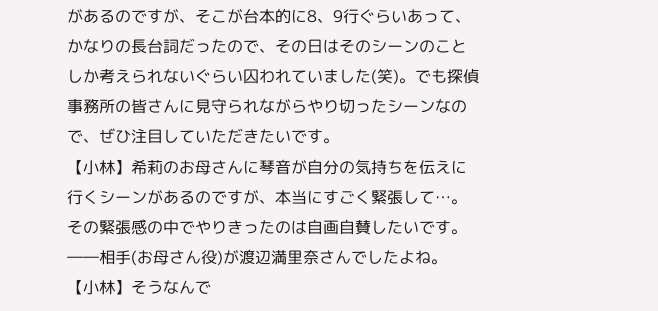があるのですが、そこが台本的に8、9行ぐらいあって、かなりの長台詞だったので、その日はそのシーンのことしか考えられないぐらい囚われていました(笑)。でも探偵事務所の皆さんに見守られながらやり切ったシーンなので、ぜひ注目していただきたいです。
【小林】希莉のお母さんに琴音が自分の気持ちを伝えに行くシーンがあるのですが、本当にすごく緊張して…。その緊張感の中でやりきったのは自画自賛したいです。
――相手(お母さん役)が渡辺満里奈さんでしたよね。
【小林】そうなんで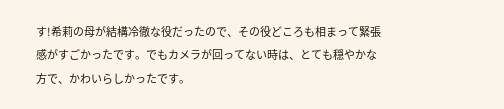す!希莉の母が結構冷徹な役だったので、その役どころも相まって緊張感がすごかったです。でもカメラが回ってない時は、とても穏やかな方で、かわいらしかったです。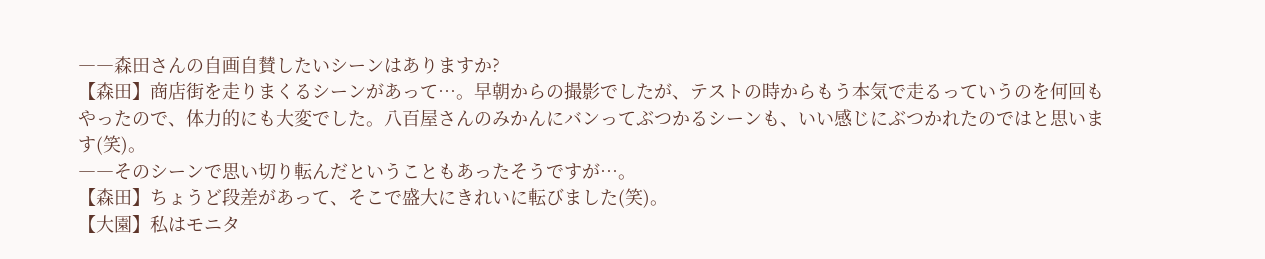――森田さんの自画自賛したいシーンはありますか?
【森田】商店街を走りまくるシーンがあって…。早朝からの撮影でしたが、テストの時からもう本気で走るっていうのを何回もやったので、体力的にも大変でした。八百屋さんのみかんにバンってぶつかるシーンも、いい感じにぶつかれたのではと思います(笑)。
――そのシーンで思い切り転んだということもあったそうですが…。
【森田】ちょうど段差があって、そこで盛大にきれいに転びました(笑)。
【大園】私はモニタ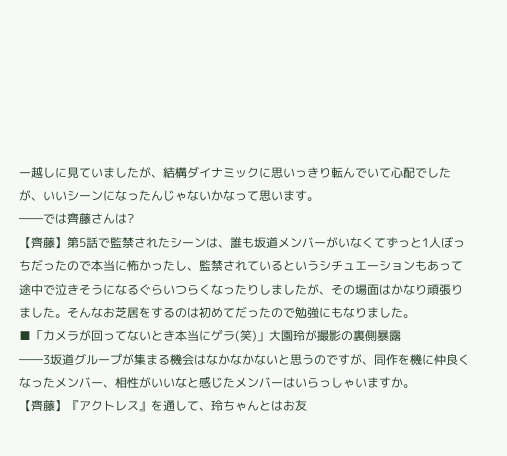ー越しに見ていましたが、結構ダイナミックに思いっきり転んでいて心配でしたが、いいシーンになったんじゃないかなって思います。
――では齊藤さんは?
【齊藤】第5話で監禁されたシーンは、誰も坂道メンバーがいなくてずっと1人ぼっちだったので本当に怖かったし、監禁されているというシチュエーションもあって途中で泣きそうになるぐらいつらくなったりしましたが、その場面はかなり頑張りました。そんなお芝居をするのは初めてだったので勉強にもなりました。
■「カメラが回ってないとき本当にゲラ(笑)」大園玲が撮影の裏側暴露
――3坂道グループが集まる機会はなかなかないと思うのですが、同作を機に仲良くなったメンバー、相性がいいなと感じたメンバーはいらっしゃいますか。
【齊藤】『アクトレス』を通して、玲ちゃんとはお友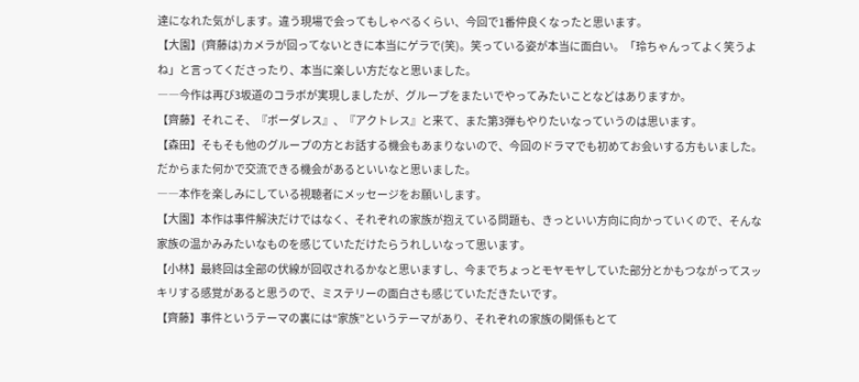達になれた気がします。違う現場で会ってもしゃべるくらい、今回で1番仲良くなったと思います。
【大園】(齊藤は)カメラが回ってないときに本当にゲラで(笑)。笑っている姿が本当に面白い。「玲ちゃんってよく笑うよね」と言ってくださったり、本当に楽しい方だなと思いました。
――今作は再び3坂道のコラボが実現しましたが、グループをまたいでやってみたいことなどはありますか。
【齊藤】それこそ、『ボーダレス』、『アクトレス』と来て、また第3弾もやりたいなっていうのは思います。
【森田】そもそも他のグループの方とお話する機会もあまりないので、今回のドラマでも初めてお会いする方もいました。だからまた何かで交流できる機会があるといいなと思いました。
――本作を楽しみにしている視聴者にメッセージをお願いします。
【大園】本作は事件解決だけではなく、それぞれの家族が抱えている問題も、きっといい方向に向かっていくので、そんな家族の温かみみたいなものを感じていただけたらうれしいなって思います。
【小林】最終回は全部の伏線が回収されるかなと思いますし、今までちょっとモヤモヤしていた部分とかもつながってスッキリする感覚があると思うので、ミステリーの面白さも感じていただきたいです。
【齊藤】事件というテーマの裏には“家族”というテーマがあり、それぞれの家族の関係もとて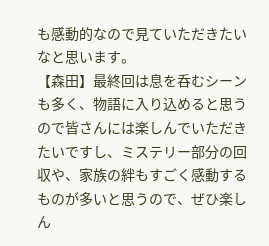も感動的なので見ていただきたいなと思います。
【森田】最終回は息を呑むシーンも多く、物語に入り込めると思うので皆さんには楽しんでいただきたいですし、ミステリー部分の回収や、家族の絆もすごく感動するものが多いと思うので、ぜひ楽しん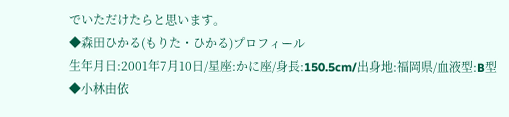でいただけたらと思います。
◆森田ひかる(もりた・ひかる)プロフィール
生年月日:2001年7月10日/星座:かに座/身長:150.5cm/出身地:福岡県/血液型:B型
◆小林由依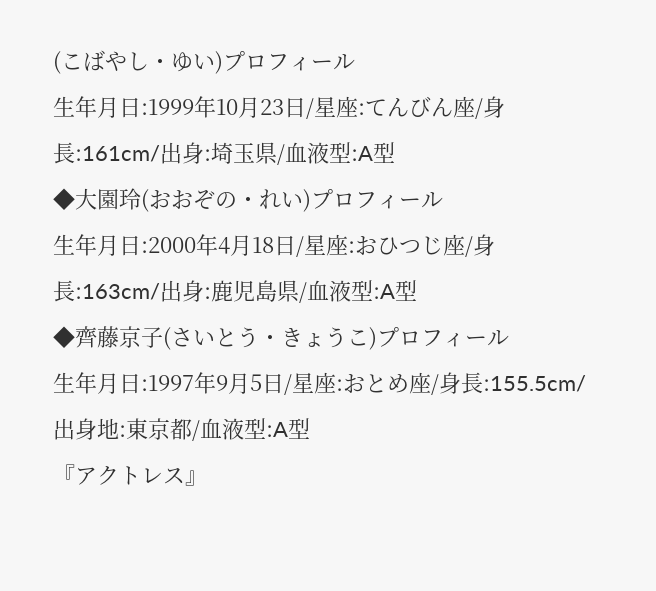(こばやし・ゆい)プロフィール
生年月日:1999年10月23日/星座:てんびん座/身長:161cm/出身:埼玉県/血液型:A型
◆大園玲(おおぞの・れい)プロフィール
生年月日:2000年4月18日/星座:おひつじ座/身長:163cm/出身:鹿児島県/血液型:A型
◆齊藤京子(さいとう・きょうこ)プロフィール
生年月日:1997年9月5日/星座:おとめ座/身長:155.5cm/出身地:東京都/血液型:A型
『アクトレス』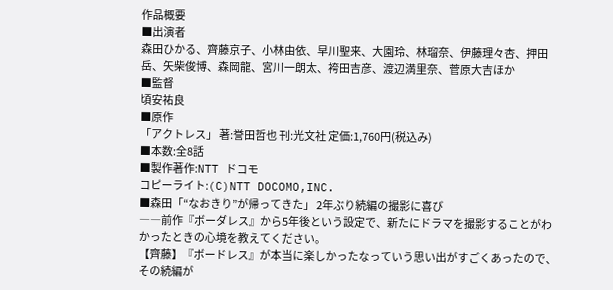作品概要
■出演者
森田ひかる、齊藤京子、小林由依、早川聖来、大園玲、林瑠奈、伊藤理々杏、押田岳、矢柴俊博、森岡龍、宮川一朗太、袴田吉彦、渡辺満里奈、菅原大吉ほか
■監督
頃安祐良
■原作
「アクトレス」 著:誉田哲也 刊:光文社 定価:1,760円(税込み)
■本数:全8話
■製作著作:NTT ドコモ
コピーライト:(C)NTT DOCOMO,INC.
■森田「“なおきり”が帰ってきた」 2年ぶり続編の撮影に喜び
――前作『ボーダレス』から5年後という設定で、新たにドラマを撮影することがわかったときの心境を教えてください。
【齊藤】『ボードレス』が本当に楽しかったなっていう思い出がすごくあったので、その続編が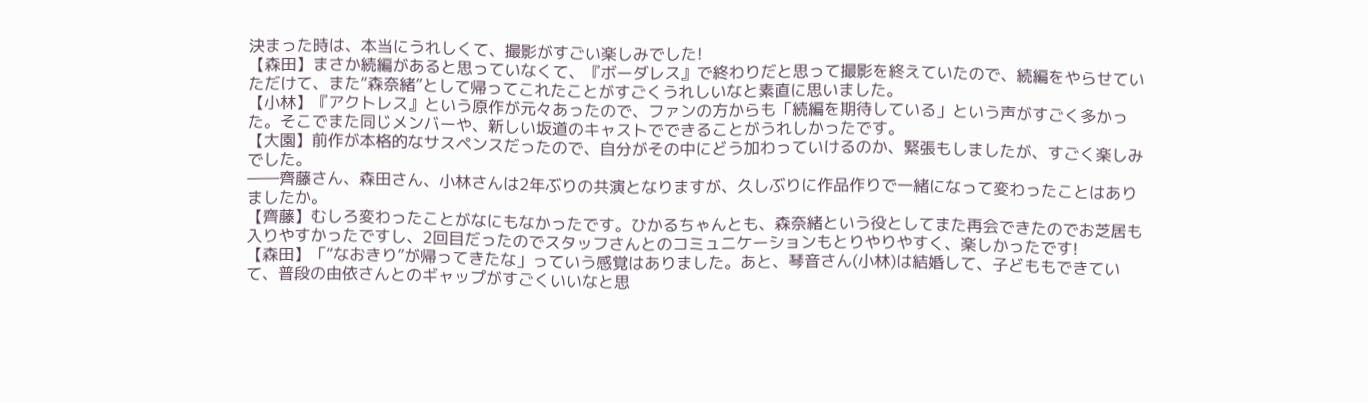決まった時は、本当にうれしくて、撮影がすごい楽しみでした!
【森田】まさか続編があると思っていなくて、『ボーダレス』で終わりだと思って撮影を終えていたので、続編をやらせていただけて、また“森奈緒”として帰ってこれたことがすごくうれしいなと素直に思いました。
【小林】『アクトレス』という原作が元々あったので、ファンの方からも「続編を期待している」という声がすごく多かった。そこでまた同じメンバーや、新しい坂道のキャストでできることがうれしかったです。
【大園】前作が本格的なサスペンスだったので、自分がその中にどう加わっていけるのか、緊張もしましたが、すごく楽しみでした。
――齊藤さん、森田さん、小林さんは2年ぶりの共演となりますが、久しぶりに作品作りで一緒になって変わったことはありましたか。
【齊藤】むしろ変わったことがなにもなかったです。ひかるちゃんとも、森奈緒という役としてまた再会できたのでお芝居も入りやすかったですし、2回目だったのでスタッフさんとのコミュニケーションもとりやりやすく、楽しかったです!
【森田】「“なおきり”が帰ってきたな」っていう感覚はありました。あと、琴音さん(小林)は結婚して、子どももできていて、普段の由依さんとのギャップがすごくいいなと思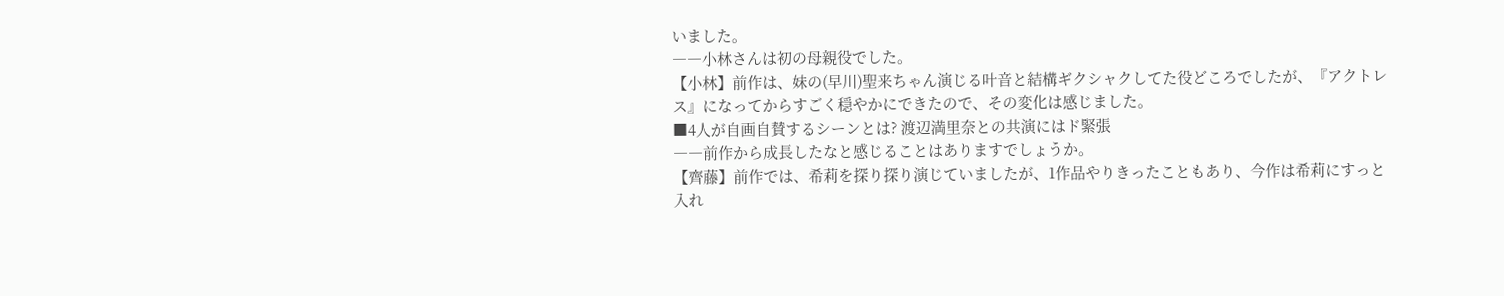いました。
――小林さんは初の母親役でした。
【小林】前作は、妹の(早川)聖来ちゃん演じる叶音と結構ギクシャクしてた役どころでしたが、『アクトレス』になってからすごく穏やかにできたので、その変化は感じました。
■4人が自画自賛するシーンとは? 渡辺満里奈との共演にはド緊張
――前作から成長したなと感じることはありますでしょうか。
【齊藤】前作では、希莉を探り探り演じていましたが、1作品やりきったこともあり、今作は希莉にすっと入れ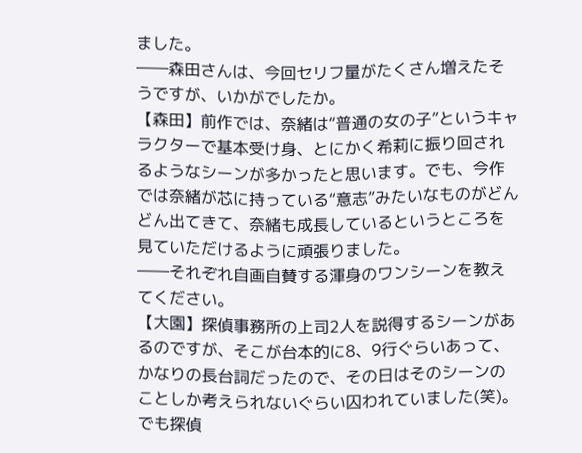ました。
――森田さんは、今回セリフ量がたくさん増えたそうですが、いかがでしたか。
【森田】前作では、奈緒は“普通の女の子”というキャラクターで基本受け身、とにかく希莉に振り回されるようなシーンが多かったと思います。でも、今作では奈緒が芯に持っている“意志”みたいなものがどんどん出てきて、奈緒も成長しているというところを見ていただけるように頑張りました。
――それぞれ自画自賛する渾身のワンシーンを教えてください。
【大園】探偵事務所の上司2人を説得するシーンがあるのですが、そこが台本的に8、9行ぐらいあって、かなりの長台詞だったので、その日はそのシーンのことしか考えられないぐらい囚われていました(笑)。でも探偵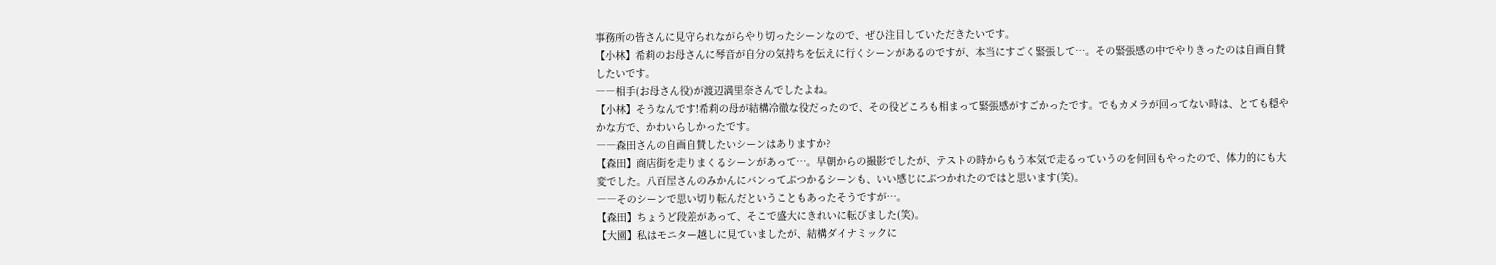事務所の皆さんに見守られながらやり切ったシーンなので、ぜひ注目していただきたいです。
【小林】希莉のお母さんに琴音が自分の気持ちを伝えに行くシーンがあるのですが、本当にすごく緊張して…。その緊張感の中でやりきったのは自画自賛したいです。
――相手(お母さん役)が渡辺満里奈さんでしたよね。
【小林】そうなんです!希莉の母が結構冷徹な役だったので、その役どころも相まって緊張感がすごかったです。でもカメラが回ってない時は、とても穏やかな方で、かわいらしかったです。
――森田さんの自画自賛したいシーンはありますか?
【森田】商店街を走りまくるシーンがあって…。早朝からの撮影でしたが、テストの時からもう本気で走るっていうのを何回もやったので、体力的にも大変でした。八百屋さんのみかんにバンってぶつかるシーンも、いい感じにぶつかれたのではと思います(笑)。
――そのシーンで思い切り転んだということもあったそうですが…。
【森田】ちょうど段差があって、そこで盛大にきれいに転びました(笑)。
【大園】私はモニター越しに見ていましたが、結構ダイナミックに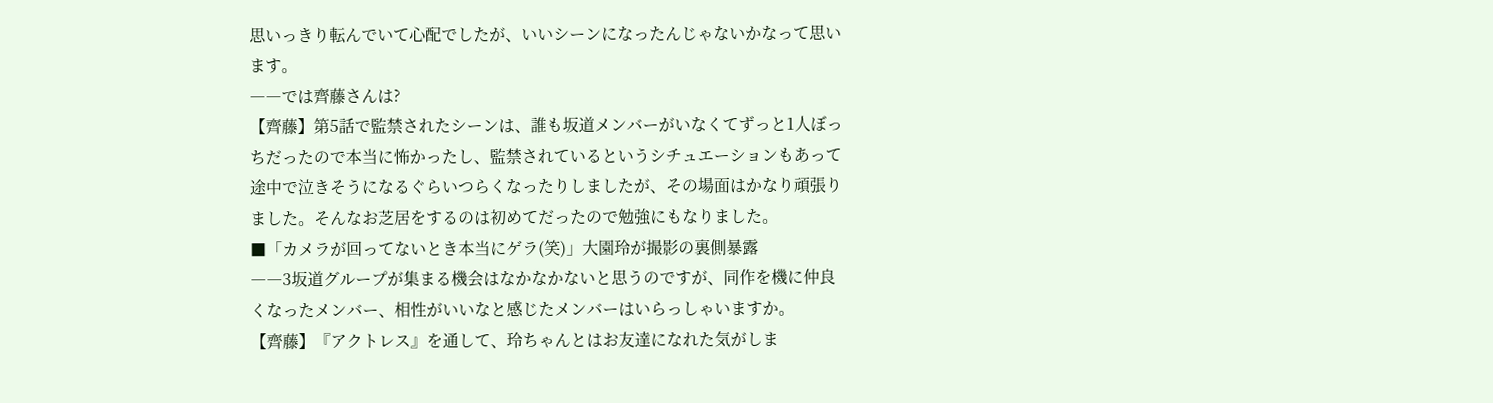思いっきり転んでいて心配でしたが、いいシーンになったんじゃないかなって思います。
――では齊藤さんは?
【齊藤】第5話で監禁されたシーンは、誰も坂道メンバーがいなくてずっと1人ぼっちだったので本当に怖かったし、監禁されているというシチュエーションもあって途中で泣きそうになるぐらいつらくなったりしましたが、その場面はかなり頑張りました。そんなお芝居をするのは初めてだったので勉強にもなりました。
■「カメラが回ってないとき本当にゲラ(笑)」大園玲が撮影の裏側暴露
――3坂道グループが集まる機会はなかなかないと思うのですが、同作を機に仲良くなったメンバー、相性がいいなと感じたメンバーはいらっしゃいますか。
【齊藤】『アクトレス』を通して、玲ちゃんとはお友達になれた気がしま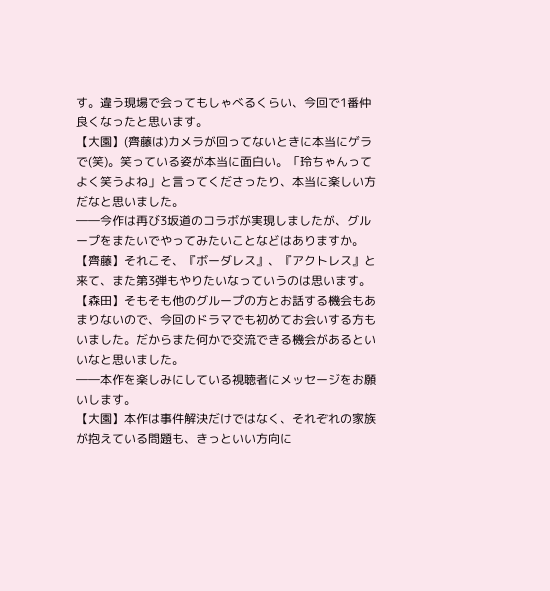す。違う現場で会ってもしゃべるくらい、今回で1番仲良くなったと思います。
【大園】(齊藤は)カメラが回ってないときに本当にゲラで(笑)。笑っている姿が本当に面白い。「玲ちゃんってよく笑うよね」と言ってくださったり、本当に楽しい方だなと思いました。
――今作は再び3坂道のコラボが実現しましたが、グループをまたいでやってみたいことなどはありますか。
【齊藤】それこそ、『ボーダレス』、『アクトレス』と来て、また第3弾もやりたいなっていうのは思います。
【森田】そもそも他のグループの方とお話する機会もあまりないので、今回のドラマでも初めてお会いする方もいました。だからまた何かで交流できる機会があるといいなと思いました。
――本作を楽しみにしている視聴者にメッセージをお願いします。
【大園】本作は事件解決だけではなく、それぞれの家族が抱えている問題も、きっといい方向に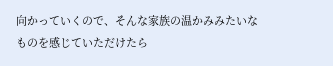向かっていくので、そんな家族の温かみみたいなものを感じていただけたら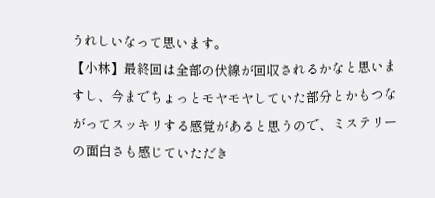うれしいなって思います。
【小林】最終回は全部の伏線が回収されるかなと思いますし、今までちょっとモヤモヤしていた部分とかもつながってスッキリする感覚があると思うので、ミステリーの面白さも感じていただき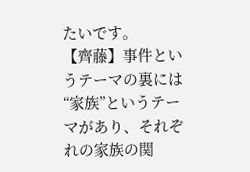たいです。
【齊藤】事件というテーマの裏には“家族”というテーマがあり、それぞれの家族の関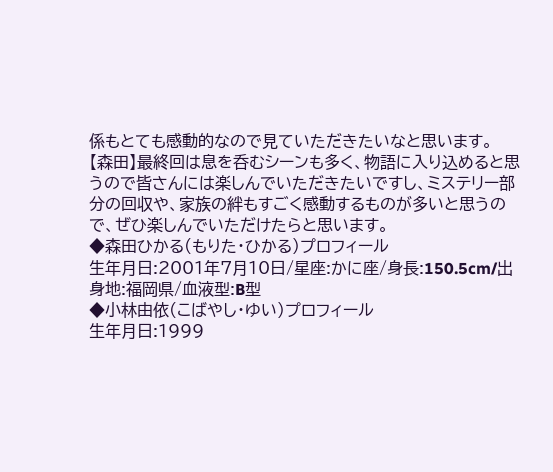係もとても感動的なので見ていただきたいなと思います。
【森田】最終回は息を呑むシーンも多く、物語に入り込めると思うので皆さんには楽しんでいただきたいですし、ミステリー部分の回収や、家族の絆もすごく感動するものが多いと思うので、ぜひ楽しんでいただけたらと思います。
◆森田ひかる(もりた・ひかる)プロフィール
生年月日:2001年7月10日/星座:かに座/身長:150.5cm/出身地:福岡県/血液型:B型
◆小林由依(こばやし・ゆい)プロフィール
生年月日:1999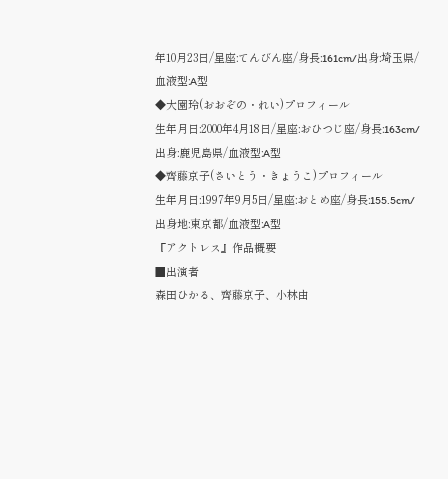年10月23日/星座:てんびん座/身長:161cm/出身:埼玉県/血液型:A型
◆大園玲(おおぞの・れい)プロフィール
生年月日:2000年4月18日/星座:おひつじ座/身長:163cm/出身:鹿児島県/血液型:A型
◆齊藤京子(さいとう・きょうこ)プロフィール
生年月日:1997年9月5日/星座:おとめ座/身長:155.5cm/出身地:東京都/血液型:A型
『アクトレス』作品概要
■出演者
森田ひかる、齊藤京子、小林由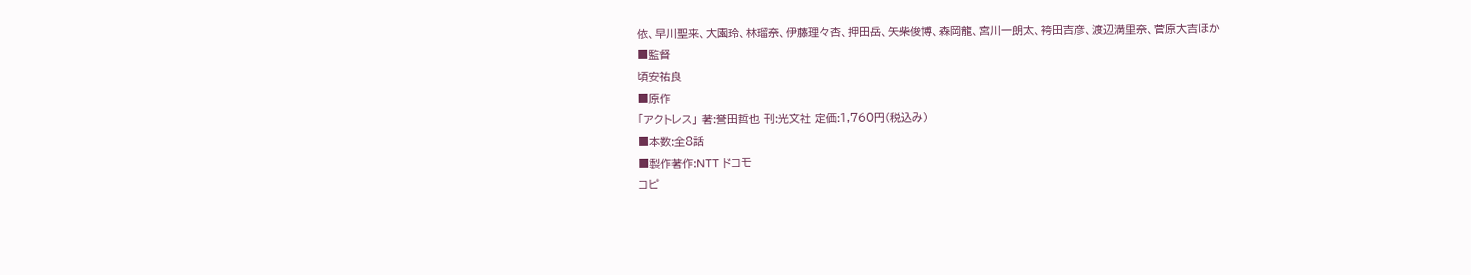依、早川聖来、大園玲、林瑠奈、伊藤理々杏、押田岳、矢柴俊博、森岡龍、宮川一朗太、袴田吉彦、渡辺満里奈、菅原大吉ほか
■監督
頃安祐良
■原作
「アクトレス」 著:誉田哲也 刊:光文社 定価:1,760円(税込み)
■本数:全8話
■製作著作:NTT ドコモ
コピ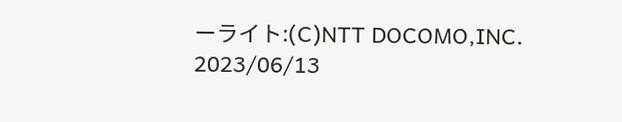ーライト:(C)NTT DOCOMO,INC.
2023/06/13